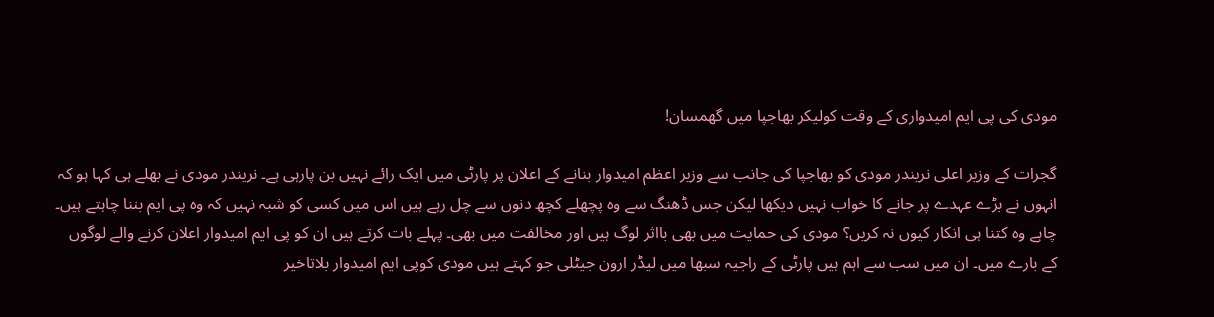مودی کی پی ایم امیدواری کے وقت کولیکر بھاجپا میں گھمسان!

گجرات کے وزیر اعلی نریندر مودی کو بھاجپا کی جانب سے وزیر اعظم امیدوار بنانے کے اعلان پر پارٹی میں ایک رائے نہیں بن پارہی ہے۔ نریندر مودی نے بھلے ہی کہا ہو کہ انہوں نے بڑے عہدے پر جانے کا خواب نہیں دیکھا لیکن جس ڈھنگ سے وہ پچھلے کچھ دنوں سے چل رہے ہیں اس میں کسی کو شبہ نہیں کہ وہ پی ایم بننا چاہتے ہیں۔ چاہے وہ کتنا ہی انکار کیوں نہ کریں؟ مودی کی حمایت میں بھی بااثر لوگ ہیں اور مخالفت میں بھی۔ پہلے بات کرتے ہیں ان کو پی ایم امیدوار اعلان کرنے والے لوگوں کے بارے میں۔ ان میں سب سے اہم ہیں پارٹی کے راجیہ سبھا میں لیڈر ارون جیٹلی جو کہتے ہیں مودی کوپی ایم امیدوار بلاتاخیر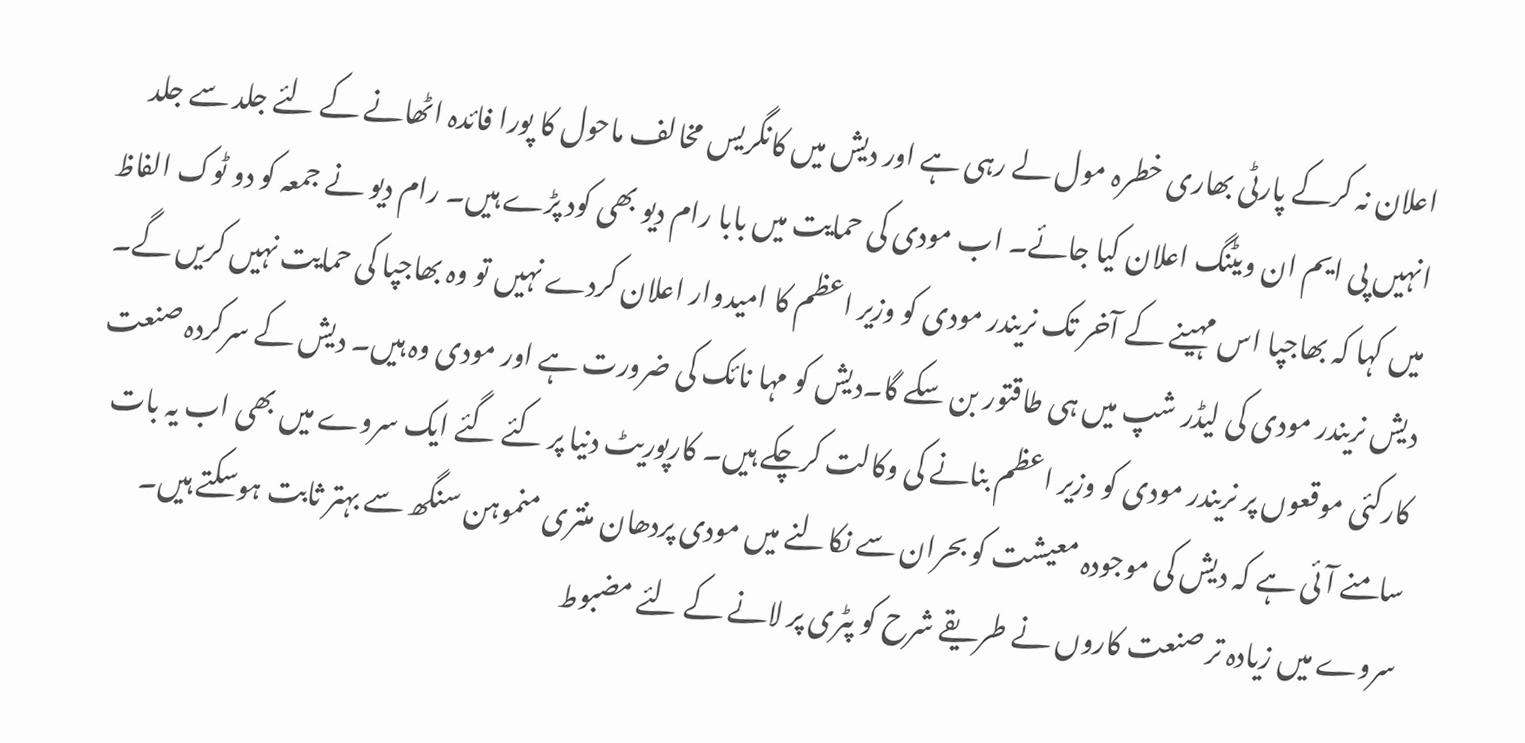اعلان نہ کرکے پارٹی بھاری خطرہ مول لے رہی ہے اور دیش میں کانگریس مخالف ماحول کا پورا فائدہ اٹھانے کے لئے جلد سے جلد انہیں پی ایم ان ویٹنگ اعلان کیا جائے۔ اب مودی کی حمایت میں بابا رام دیو بھی کود پڑے ہیں۔ رام دیو نے جمعہ کو دو ٹوک الفاظ میں کہا کہ بھاجپا اس مہینے کے آخر تک نریندر مودی کو وزیر اعظم کا امیدوار اعلان کردے نہیں تو وہ بھاجپا کی حمایت نہیں کریں گے۔ دیش نریندر مودی کی لیڈر شپ میں ہی طاقتور بن سکے گا۔دیش کو مہا نائک کی ضرورت ہے اور مودی وہ ہیں۔ دیش کے سرکردہ صنعت کارکئی موقعوں پر نریندر مودی کو وزیر اعظم بنانے کی وکالت کرچکے ہیں۔ کارپوریٹ دنیا پر کئے گئے ایک سروے میں بھی اب یہ بات سامنے آئی ہے کہ دیش کی موجودہ معیشت کو بحران سے نکالنے میں مودی پردھان منتری منموہن سنگھ سے بہتر ثابت ہوسکتے ہیں۔ سروے میں زیادہ تر صنعت کاروں نے طریقے شرح کو پٹری پر لانے کے لئے مضبوط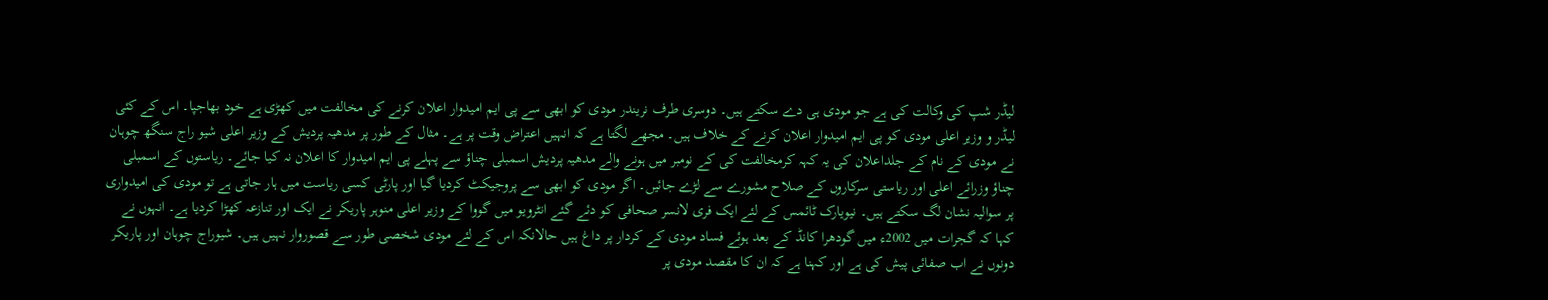لیڈر شپ کی وکالت کی ہے جو مودی ہی دے سکتے ہیں۔ دوسری طرف نریندر مودی کو ابھی سے پی ایم امیدوار اعلان کرنے کی مخالفت میں کھڑی ہے خود بھاجپا۔ اس کے کئی لیڈر و وزیر اعلی مودی کو پی ایم امیدوار اعلان کرنے کے خلاف ہیں۔ مجھے لگتا ہے کہ انہیں اعتراض وقت پر ہے۔ مثال کے طور پر مدھیہ پردیش کے وزیر اعلی شیو راج سنگھ چوہان نے مودی کے نام کے جلداعلان کی یہ کہہ کرمخالفت کی کے نومبر میں ہونے والے مدھیہ پردیش اسمبلی چناؤ سے پہلے پی ایم امیدوار کا اعلان نہ کیا جائے۔ ریاستوں کے اسمبلی چناؤ وزرائے اعلی اور ریاستی سرکاروں کے صلاح مشورے سے لڑے جائیں۔ اگر مودی کو ابھی سے پروجیکٹ کردیا گیا اور پارٹی کسی ریاست میں ہار جاتی ہے تو مودی کی امیدواری پر سوالیہ نشان لگ سکتے ہیں۔ نیویارک ٹائمس کے لئے ایک فری لانسر صحافی کو دئے گئے انٹرویو میں گووا کے وزیر اعلی منوہر پاریکر نے ایک اور تنازعہ کھڑا کردیا ہے۔ انہوں نے کہا کہ گجرات میں 2002ء میں گودھرا کانڈ کے بعد ہوئے فساد مودی کے کردار پر داغ ہیں حالانکہ اس کے لئے مودی شخصی طور سے قصوروار نہیں ہیں۔ شیوراج چوہان اور پاریکر دونوں نے اب صفائی پیش کی ہے اور کہنا ہے کہ ان کا مقصد مودی پر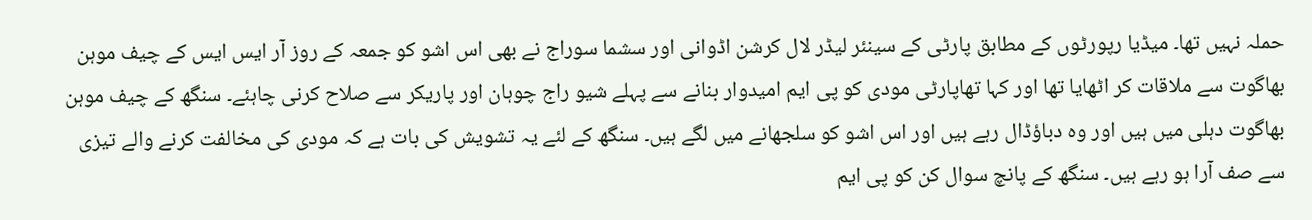حملہ نہیں تھا۔ میڈیا رپورٹوں کے مطابق پارٹی کے سینئر لیڈر لال کرشن اڈوانی اور سشما سوراج نے بھی اس اشو کو جمعہ کے روز آر ایس ایس کے چیف موہن بھاگوت سے ملاقات کر اٹھایا تھا اور کہا تھاپارٹی مودی کو پی ایم امیدوار بنانے سے پہلے شیو راج چوہان اور پاریکر سے صلاح کرنی چاہئے۔ سنگھ کے چیف موہن بھاگوت دہلی میں ہیں اور وہ دباؤڈال رہے ہیں اور اس اشو کو سلجھانے میں لگے ہیں۔ سنگھ کے لئے یہ تشویش کی بات ہے کہ مودی کی مخالفت کرنے والے تیزی سے صف آرا ہو رہے ہیں۔ سنگھ کے پانچ سوال کن کو پی ایم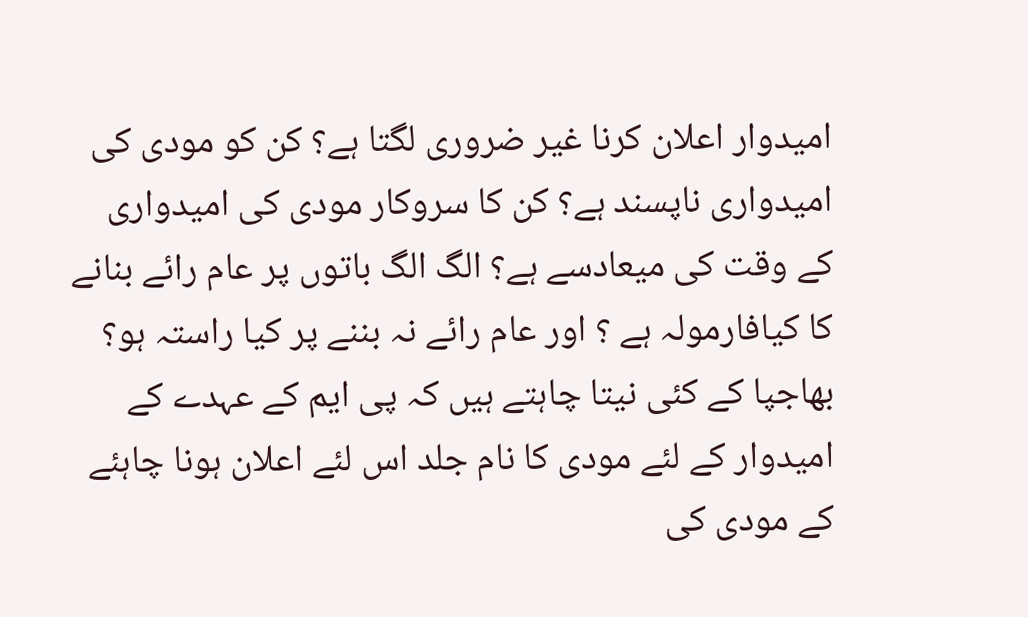امیدوار اعلان کرنا غیر ضروری لگتا ہے؟ کن کو مودی کی امیدواری ناپسند ہے؟ کن کا سروکار مودی کی امیدواری کے وقت کی میعادسے ہے؟ الگ الگ باتوں پر عام رائے بنانے کا کیافارمولہ ہے ؟ اور عام رائے نہ بننے پر کیا راستہ ہو؟ بھاجپا کے کئی نیتا چاہتے ہیں کہ پی ایم کے عہدے کے امیدوار کے لئے مودی کا نام جلد اس لئے اعلان ہونا چاہئے کے مودی کی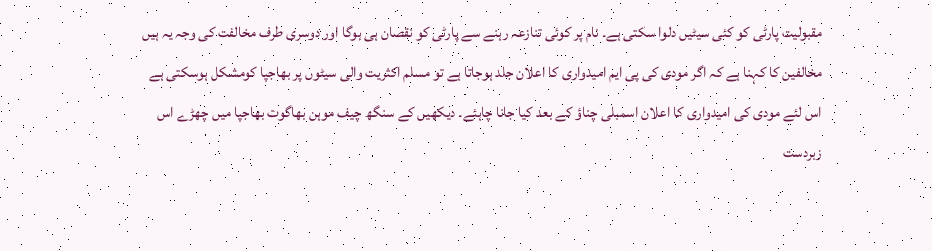مقبولیت پارٹی کو کئی سیٹیں دلوا سکتی ہے۔ نام پر کوئی تنازعہ رہنے سے پارٹی کو نقصان ہی ہوگا اور دوسری طرف مخالفت کی وجہ یہ ہیں مخالفین کا کہنا ہے کہ اگر مودی کی پی ایم امیدواری کا اعلان جلد ہوجاتا ہے تو مسلم اکثریت والی سیٹوں پر بھاجپا کومشکل ہوسکتی ہے اس لئے مودی کی امیدواری کا اعلان اسمبلی چناؤ کے بعد کیا جانا چاہئے۔ دیکھیں کے سنگھ چیف موہن بھاگوت بھاجپا میں چھڑے اس زبردست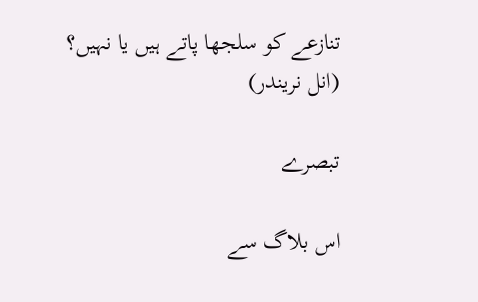تنازعے کو سلجھا پاتے ہیں یا نہیں؟
(انل نریندر)

تبصرے

اس بلاگ سے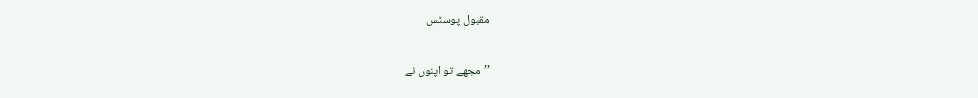مقبول پوسٹس

’’مجھے تو اپنوں نے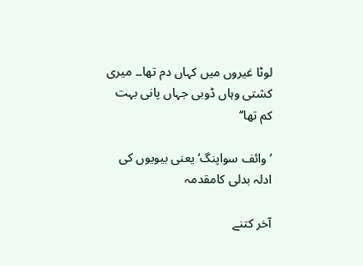لوٹا غیروں میں کہاں دم تھا۔۔ میری کشتی وہاں ڈوبی جہاں پانی بہت کم تھا‘‘

’وائف سواپنگ‘ یعنی بیویوں کی ادلہ بدلی کامقدمہ

آخر کتنے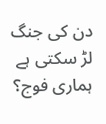دن کی جنگ لڑ سکتی ہے ہماری فوج؟